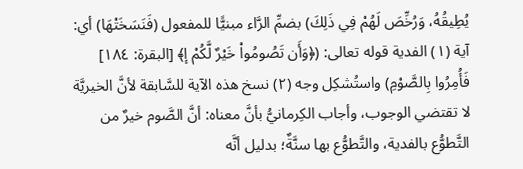يُطِيقُهُ، وَرُخِّصَ لَهُمْ فِي ذَلِكَ) بضمِّ الرَّاء مبنيًّا للمفعول (فَنَسَخَتْهَا) أي: آية (١) الفدية قوله تعالى: (﴿وَأَن تَصُومُواْ خَيْرٌ لَّكُمْ إ﴾ [البقرة: ١٨٤] فَأُمِرُوا بِالصَّوْمِ) واستُشكِل وجه (٢) نسخ هذه الآية للسَّابقة لأنَّ الخيريَّة لا تقتضي الوجوب، وأجاب الكِرمانيُّ بأنَّ معناه: أنَّ الصَّوم خيرٌ من التَّطوُّع بالفدية، والتَّطوُّع بها سنَّةٌ؛ بدليل أنَّه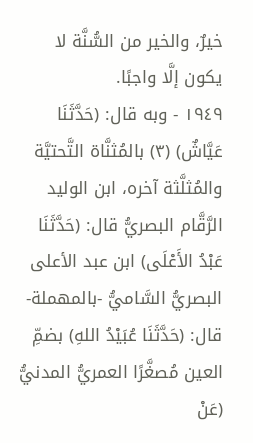خيرٌ، والخير من السُّنَّة لا يكون إلَّا واجبًا.
١٩٤٩ - وبه قال: (حَدَّثَنَا عَيَّاشٌ) (٣) بالمُثنَّاة التَّحتيَّة والمُثلَّثة آخره، ابن الوليد الرَّقَّام البصريُّ قال: (حَدَّثَنَا عَبْدُ الأَعْلَى) ابن عبد الأعلى البصريُّ السَّاميُّ -بالمهملة- قال: (حَدَّثَنَا عُبَيْدُ اللهِ) بضمِّ العين مُصغَّرًا العمريُّ المدنيُّ (عَنْ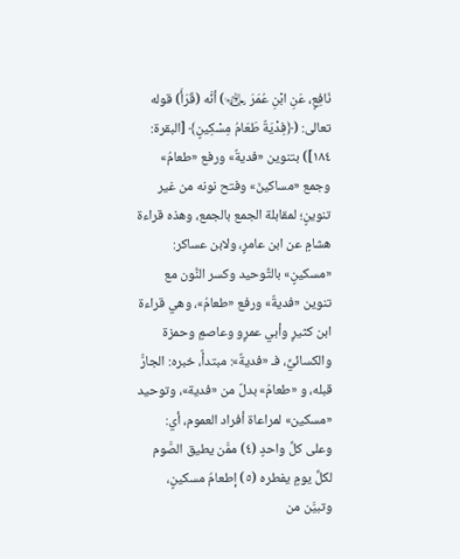نَافِعٍ، عَنِ ابْنِ عُمَرَ ﵄) أنَّه (قَرَأَ) قوله تعالى: (﴿فِدْيَةٌ طَعَامُ مِسْكِينٍ﴾ [البقرة: ١٨٤]) بتنوين «فديةٌ» ورفع «طعامُ» وجمع «مساكينَ» وفتح نونه من غير تنوينٍ؛ لمقابلة الجمع بالجمع، وهذه قراءة هشامٍ عن ابن عامرٍ، ولابن عساكر: «مسكينٍ» بالتَّوحيد وكسر النُّون مع تنوين «فديةٌ» ورفع «طعامُ»، وهي قراءة ابن كثيرٍ وأبي عمرٍو وعاصمٍ وحمزة والكسائيِّ، فـ «فديةٌ»: مبتدأٌ، خبره: الجارُّ قبله، و «طعامُ» بدلٌ من «فدية»، وتوحيد «مسكين» لمراعاة أفراد العموم، أي: وعلى كلِّ واحدٍ (٤) ممَّن يطيق الصَّوم لكلِّ يومٍ يفطره (٥) إطعامُ مسكينٍ، وتبيَّن من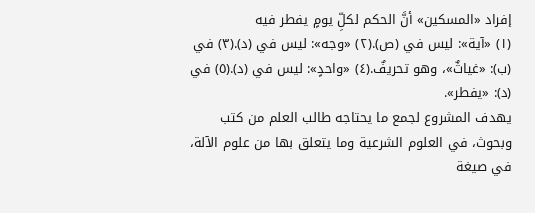إفراد «المسكين» أنَّ الحكم لكلِّ يومٍ يفطر فيه
(١) «آية»: ليس في (ص).(٢) «وجه»: ليس في (د).(٣) في (ب): «غياثٌ»، وهو تحريفٌ.(٤) «واحدٍ»: ليس في (د).(٥) في (د): «يفطر».
يهدف المشروع لجمع ما يحتاجه طالب العلم من كتب وبحوث، في العلوم الشرعية وما يتعلق بها من علوم الآلة، في صيغة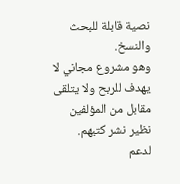نصية قابلة للبحث والنسخ.
وهو مشروع مجاني لا يهدف للربح ولا يتلقى مقابل من المؤلفين نظير نشر كتبهم.
لدعم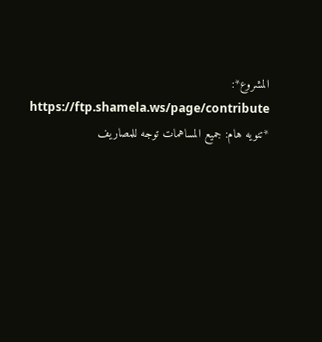المشروع*: https://ftp.shamela.ws/page/contribute
*تنويه هام: جميع المساهمات توجه للمصاريف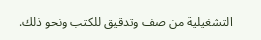التشغيلية من صف وتدقيق للكتب ونحو ذلك.